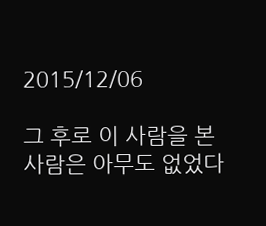2015/12/06

그 후로 이 사람을 본 사람은 아무도 없었다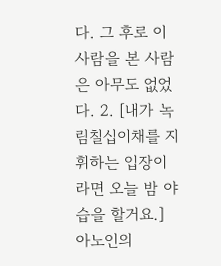다. 그 후로 이 사람을 본 사람은 아무도 없었다. 2. [내가 녹림칠십이채를 지휘하는 입장이라면 오늘 밤 야습을 할거요.] 아노인의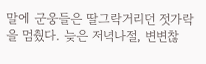말에 군웅들은 딸그락거리던 젓가락을 멈췄다. 늦은 저녁나절, 변변찮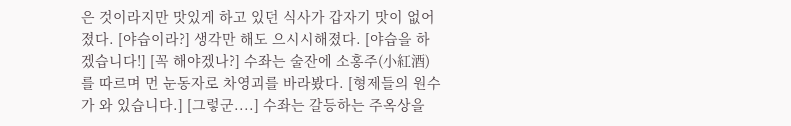은 것이라지만 맛있게 하고 있던 식사가 갑자기 맛이 없어졌다. [야습이라?] 생각만 해도 으시시해졌다. [야습을 하겠습니다!] [꼭 해야겠나?] 수좌는 술잔에 소홍주(小紅酒)를 따르며 먼 눈동자로 차영괴를 바라봤다. [형제들의 원수가 와 있습니다.] [그렇군....] 수좌는 갈등하는 주옥상을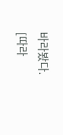바라봤다. [따라